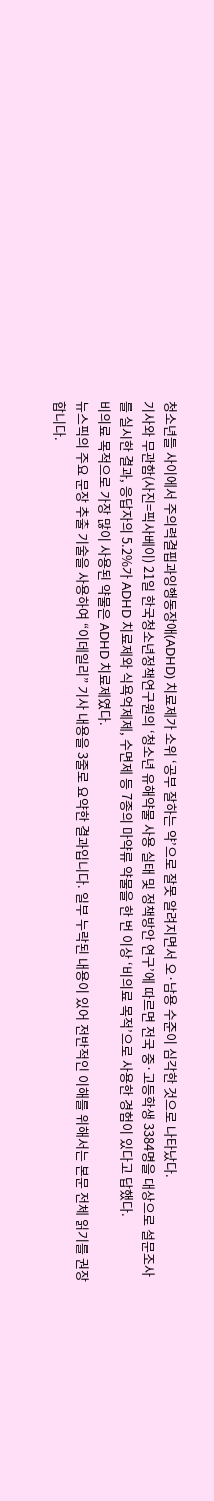청소년들 사이에서 주의력결핍과잉행동장애(ADHD) 치료제가 소위 ‘공부 잘하는 약’으로 잘못 알려지면서 오·남용 수준이 심각한 것으로 나타났다.
기사와 무관함(사진=픽사베이) 21일 한국청소년정책연구원의 ‘청소년 유해약물 사용 실태 및 정책방안 연구’에 따르면 전국 중·고등학생 3384명을 대상으로 설문조사를 실시한 결과, 응답자의 5.2%가 ADHD 치료제와 식욕억제제, 수면제 등 7종의 마약류 약물을 한 번 이상 ‘비의료 목적’으로 사용한 경험이 있다고 답했다.
비의료 목적으로 가장 많이 사용된 약물은 ADHD 치료제였다.
뉴스픽의 주요 문장 추출 기술을 사용하여 “이데일리” 기사 내용을 3줄로 요약한 결과입니다. 일부 누락된 내용이 있어 전반적인 이해를 위해서는 본문 전체 읽기를 권장합니다.